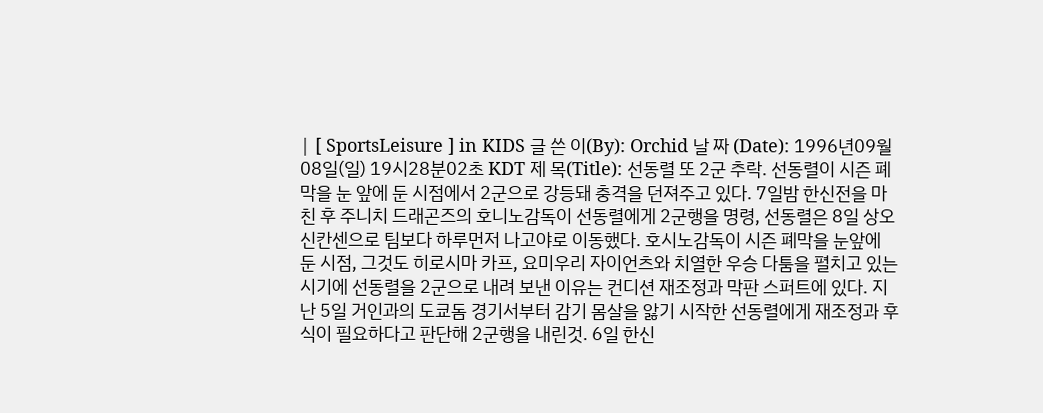| [ SportsLeisure ] in KIDS 글 쓴 이(By): Orchid 날 짜 (Date): 1996년09월08일(일) 19시28분02초 KDT 제 목(Title): 선동렬 또 2군 추락. 선동렬이 시즌 폐막을 눈 앞에 둔 시점에서 2군으로 강등돼 충격을 던져주고 있다. 7일밤 한신전을 마친 후 주니치 드래곤즈의 호니노감독이 선동렬에게 2군행을 명령, 선동렬은 8일 상오 신칸센으로 팀보다 하루먼저 나고야로 이동했다. 호시노감독이 시즌 폐막을 눈앞에 둔 시점, 그것도 히로시마 카프, 요미우리 자이언츠와 치열한 우승 다툼을 펼치고 있는 시기에 선동렬을 2군으로 내려 보낸 이유는 컨디션 재조정과 막판 스퍼트에 있다. 지난 5일 거인과의 도쿄돔 경기서부터 감기 몸살을 앓기 시작한 선동렬에게 재조정과 후식이 필요하다고 판단해 2군행을 내린것. 6일 한신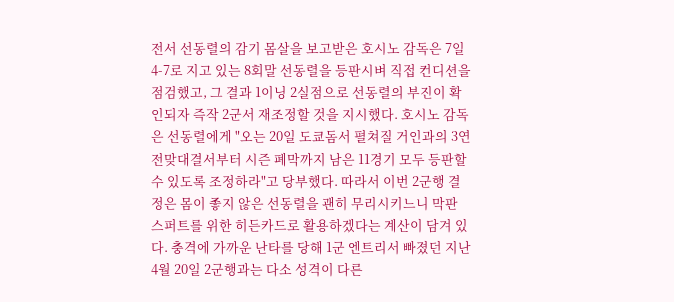전서 선동렬의 감기 몸살을 보고받은 호시노 감독은 7일 4-7로 지고 있는 8회말 선동렬을 등판시벼 직접 컨디션을 점검했고, 그 결과 1이닝 2실점으로 선동렬의 부진이 확인되자 즉작 2군서 재조정할 것을 지시했다. 호시노 감독은 선동렬에게 "오는 20일 도쿄돔서 펼쳐질 거인과의 3연전맞대결서부터 시즌 폐막까지 남은 11경기 모두 등판할 수 있도록 조정하라"고 당부했다. 따라서 이번 2군행 결정은 몸이 좋지 않은 선동렬을 괜히 무리시키느니 막판 스퍼트를 위한 히든카드로 활용하겠다는 계산이 담겨 있다. 충격에 가까운 난타를 당해 1군 엔트리서 빠졌던 지난 4월 20일 2군행과는 다소 성격이 다른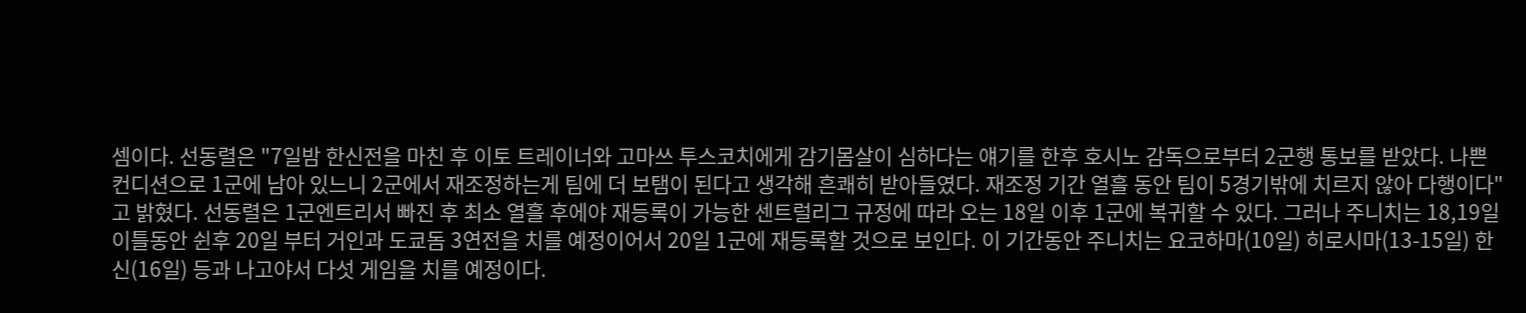셈이다. 선동렬은 "7일밤 한신전을 마친 후 이토 트레이너와 고마쓰 투스코치에게 감기몸살이 심하다는 얘기를 한후 호시노 감독으로부터 2군행 통보를 받았다. 나쁜 컨디션으로 1군에 남아 있느니 2군에서 재조정하는게 팀에 더 보탬이 된다고 생각해 흔쾌히 받아들였다. 재조정 기간 열흘 동안 팀이 5경기밖에 치르지 않아 다행이다"고 밝혔다. 선동렬은 1군엔트리서 빠진 후 최소 열흘 후에야 재등록이 가능한 센트럴리그 규정에 따라 오는 18일 이후 1군에 복귀할 수 있다. 그러나 주니치는 18,19일 이틀동안 쉰후 20일 부터 거인과 도쿄돔 3연전을 치를 예정이어서 20일 1군에 재등록할 것으로 보인다. 이 기간동안 주니치는 요코하마(10일) 히로시마(13-15일) 한신(16일) 등과 나고야서 다섯 게임을 치를 예정이다.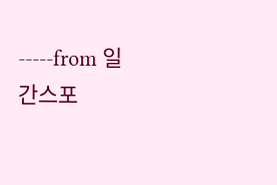-----from 일간스포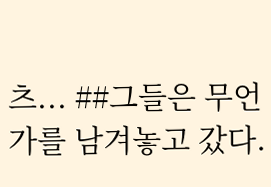츠... ##그들은 무언가를 남겨놓고 갔다.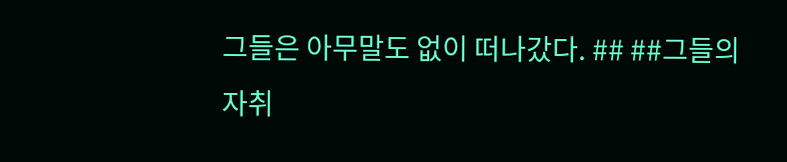그들은 아무말도 없이 떠나갔다. ## ##그들의 자취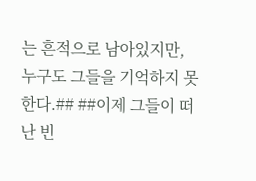는 흔적으로 남아있지만, 누구도 그들을 기억하지 못한다.## ##이제 그들이 떠난 빈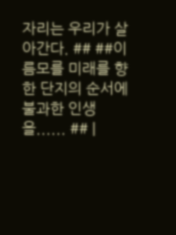자리는 우리가 살아간다. ## ##이름모를 미래를 향한 단지의 순서에 불과한 인생을...... ## |